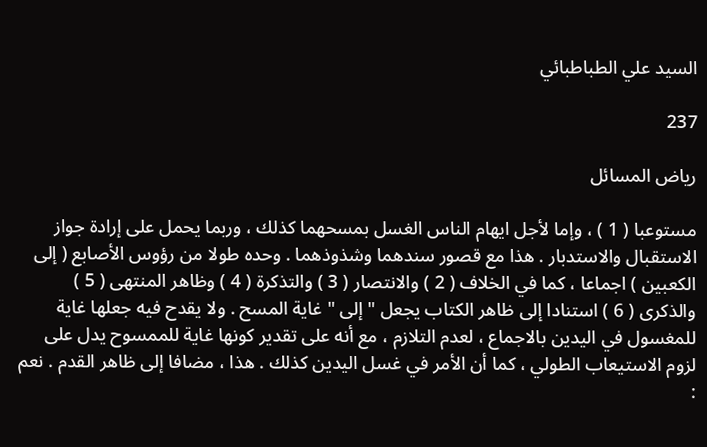السيد علي الطباطبائي

237

رياض المسائل

مستوعبا ( 1 ) ، وإما لأجل ايهام الناس الغسل بمسحهما كذلك ، وربما يحمل على إرادة جواز الاستقبال والاستدبار . هذا مع قصور سندهما وشذوذهما . وحده طولا من رؤوس الأصابع ( إلى الكعبين ) اجماعا ، كما في الخلاف ( 2 ) والانتصار ( 3 ) والتذكرة ( 4 ) وظاهر المنتهى ( 5 ) والذكرى ( 6 ) استنادا إلى ظاهر الكتاب يجعل " إلى " غاية المسح . ولا يقدح فيه جعلها غاية للمغسول في اليدين بالاجماع ، لعدم التلازم ، مع أنه على تقدير كونها غاية للممسوح يدل على لزوم الاستيعاب الطولي ، كما أن الأمر في غسل اليدين كذلك . هذا ، مضافا إلى ظاهر القدم . نعم :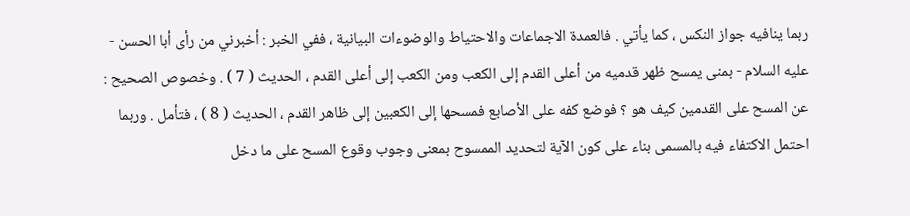ربما ينافيه جواز النكس ، كما يأتي . فالعمدة الاجماعات والاحتياط والوضوءات البيانية ، ففي الخبر : أخبرني من رأى أبا الحسن - عليه السلام - بمنى يمسح ظهر قدميه من أعلى القدم إلى الكعب ومن الكعب إلى أعلى القدم ، الحديث ( 7 ) . وخصوص الصحيح : عن المسح على القدمين كيف هو ؟ فوضع كفه على الأصابع فمسحها إلى الكعبين إلى ظاهر القدم ، الحديث ( 8 ) ، فتأمل . وربما احتمل الاكتفاء فيه بالمسمى بناء على كون الآية لتحديد الممسوح بمعنى وجوب وقوع المسح على ما دخل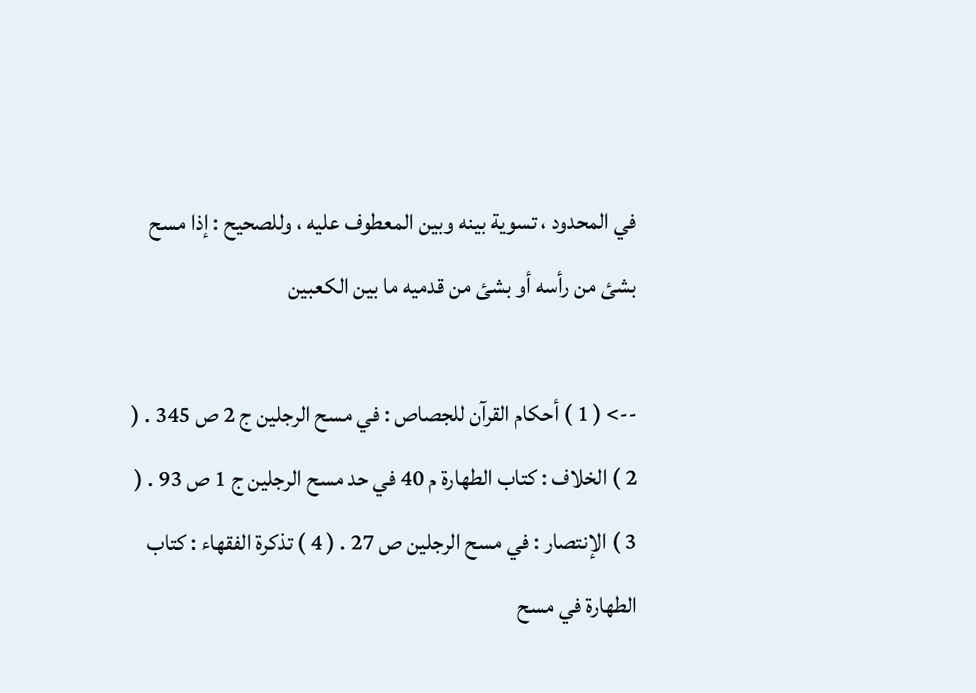في المحدود ، تسوية بينه وبين المعطوف عليه ، وللصحيح : إذا مسح بشئ من رأسه أو بشئ من قدميه ما بين الكعبين

--> ( 1 ) أحكام القرآن للجصاص : في مسح الرجلين ج 2 ص 345 . ( 2 ) الخلاف : كتاب الطهارة م 40 في حد مسح الرجلين ج 1 ص 93 . ( 3 ) الإنتصار : في مسح الرجلين ص 27 . ( 4 ) تذكرة الفقهاء : كتاب الطهارة في مسح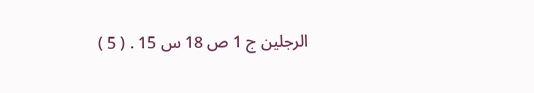الرجلين ج 1 ص 18 س 15 . ( 5 )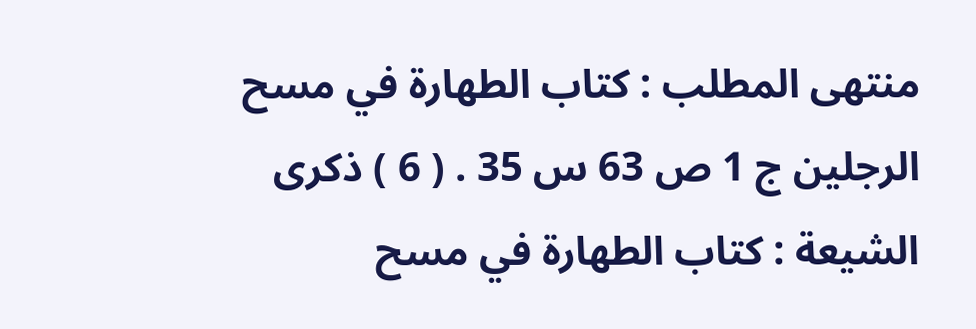منتهى المطلب : كتاب الطهارة في مسح الرجلين ج 1 ص 63 س 35 . ( 6 ) ذكرى الشيعة : كتاب الطهارة في مسح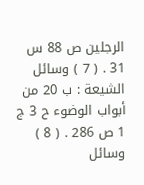الرجلين ص 88 س 31 . ( 7 ) وسائل الشيعة : ب 20 من أبواب الوضوء ح 3 ج 1 ص 286 . ( 8 ) وسائل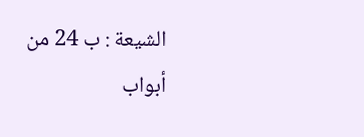الشيعة : ب 24 من أبواب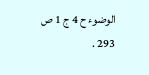الوضوء ح 4 ج 1 ص 293 .